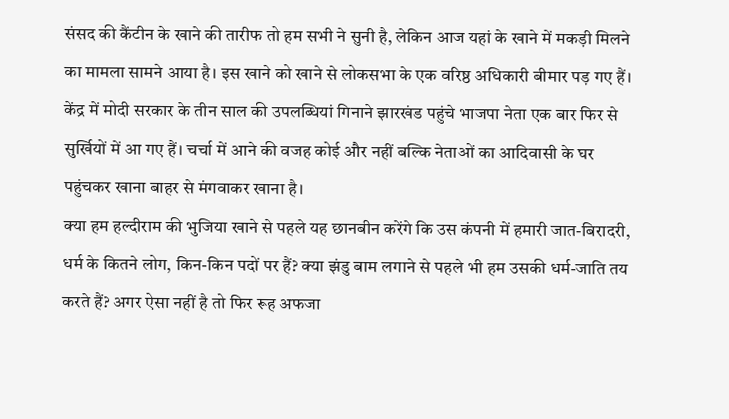संसद की कैंटीन के खाने की तारीफ तो हम सभी ने सुनी है, लेकिन आज यहां के खाने में मकड़ी मिलने का मामला सामने आया है। इस खाने को खाने से लोकसभा के एक वरिष्ठ अधिकारी बीमार पड़ गए हैं।
केंद्र में मोदी सरकार के तीन साल की उपलब्धियां गिनाने झारखंड पहुंचे भाजपा नेता एक बार फिर से सुर्खियों में आ गए हैं। चर्चा में आने की वजह कोई और नहीं बल्कि नेताओं का आदिवासी के घर पहुंचकर खाना बाहर से मंगवाकर खाना है।
क्या हम हल्दीराम की भुजिया खाने से पहले यह छानबीन करेंगे कि उस कंपनी में हमारी जात-बिरादरी, धर्म के कितने लोग, किन-किन पदों पर हैं? क्या झंडु बाम लगाने से पहले भी हम उसकी धर्म-जाति तय करते हैं? अगर ऐसा नहीं है तो फिर रूह अफजा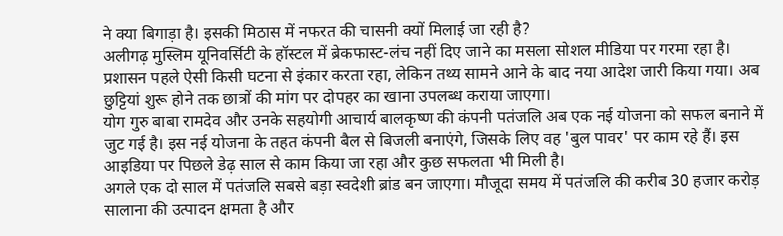ने क्या बिगाड़ा है। इसकी मिठास में नफरत की चासनी क्यों मिलाई जा रही है?
अलीगढ़ मुस्लिम यूनिवर्सिटी के हॉस्टल में ब्रेकफास्ट-लंच नहीं दिए जाने का मसला सोशल मीडिया पर गरमा रहा है। प्रशासन पहले ऐसी किसी घटना से इंकार करता रहा, लेकिन तथ्य सामने आने के बाद नया आदेश जारी किया गया। अब छुट्टियां शुरू होने तक छात्रों की मांग पर दोपहर का खाना उपलब्ध कराया जाएगा।
योग गुरु बाबा रामदेव और उनके सहयोगी आचार्य बालकृष्ण की कंपनी पतंजलि अब एक नई योजना को सफल बनाने में जुट गई है। इस नई योजना के तहत कंपनी बैल से बिजली बनाएंगे, जिसके लिए वह 'बुल पावर' पर काम रहे हैं। इस आइडिया पर पिछले डेढ़ साल से काम किया जा रहा और कुछ सफलता भी मिली है।
अगले एक दो साल में पतंजलि सबसे बड़ा स्वदेशी ब्रांड बन जाएगा। मौजूदा समय में पतंजलि की करीब 30 हजार करोड़ सालाना की उत्पादन क्षमता है और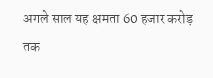अगले साल यह क्षमता 60 हजार करोड़ तक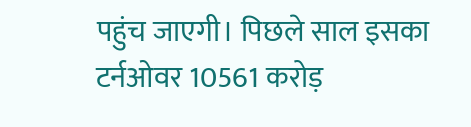पहुंच जाएगी। पिछले साल इसका टर्नओवर 10561 करोड़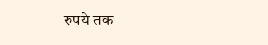रुपये तक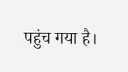पहुंच गया है।